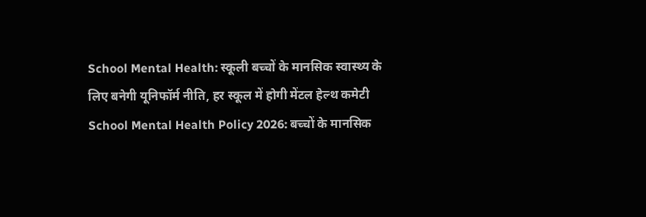School Mental Health: स्कूली बच्चों के मानसिक स्वास्थ्य के लिए बनेगी यूनिफॉर्म नीति, हर स्कूल में होगी मेंटल हेल्थ कमेटी
School Mental Health Policy 2026: बच्चों के मानसिक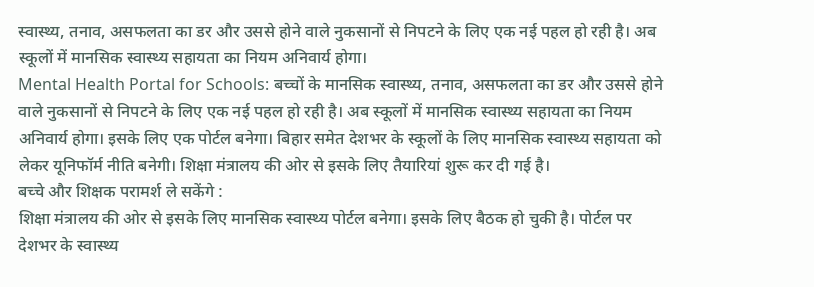स्वास्थ्य, तनाव, असफलता का डर और उससे होने वाले नुकसानों से निपटने के लिए एक नई पहल हो रही है। अब स्कूलों में मानसिक स्वास्थ्य सहायता का नियम अनिवार्य होगा।
Mental Health Portal for Schools: बच्चों के मानसिक स्वास्थ्य, तनाव, असफलता का डर और उससे होने वाले नुकसानों से निपटने के लिए एक नई पहल हो रही है। अब स्कूलों में मानसिक स्वास्थ्य सहायता का नियम अनिवार्य होगा। इसके लिए एक पोर्टल बनेगा। बिहार समेत देशभर के स्कूलों के लिए मानसिक स्वास्थ्य सहायता को लेकर यूनिफॉर्म नीति बनेगी। शिक्षा मंत्रालय की ओर से इसके लिए तैयारियां शुरू कर दी गई है।
बच्चे और शिक्षक परामर्श ले सकेंगे :
शिक्षा मंत्रालय की ओर से इसके लिए मानसिक स्वास्थ्य पोर्टल बनेगा। इसके लिए बैठक हो चुकी है। पोर्टल पर देशभर के स्वास्थ्य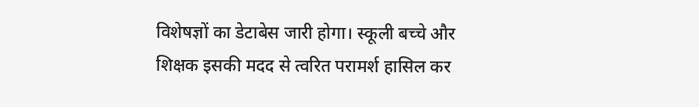विशेषज्ञों का डेटाबेस जारी होगा। स्कूली बच्चे और शिक्षक इसकी मदद से त्वरित परामर्श हासिल कर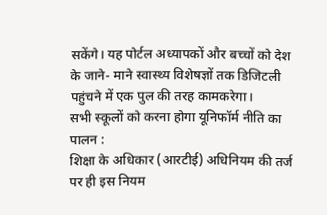सकेंगे। यह पोर्टल अध्यापकों और बच्चों को देश के जाने- माने स्वास्थ्य विशेषज्ञों तक डिजिटली पहुंचने में एक पुल की तरह कामकरेगा।
सभी स्कूलों को करना होगा यूनिफॉर्म नीति का पालन :
शिक्षा के अधिकार (आरटीई) अधिनियम की तर्ज पर ही इस नियम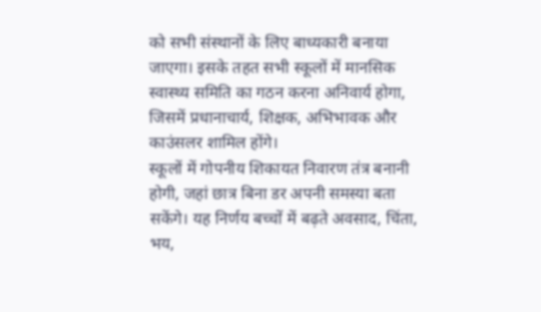को सभी संस्थानों के लिए बाध्यकारी बनाया जाएगा। इसके तहत सभी स्कूलों में मानसिक स्वास्थ्य समिति का गठन करना अनिवार्य होगा, जिसमें प्रधानाचार्य, शिक्षक, अभिभावक और काउंसलर शामिल होंगे।
स्कूलों में गोपनीय शिकायत निवारण तंत्र बनानी होगी, जहां छात्र बिना डर अपनी समस्या बता सकेंगे। यह निर्णय बच्चों में बढ़ते अवसाद, चिंता, भय,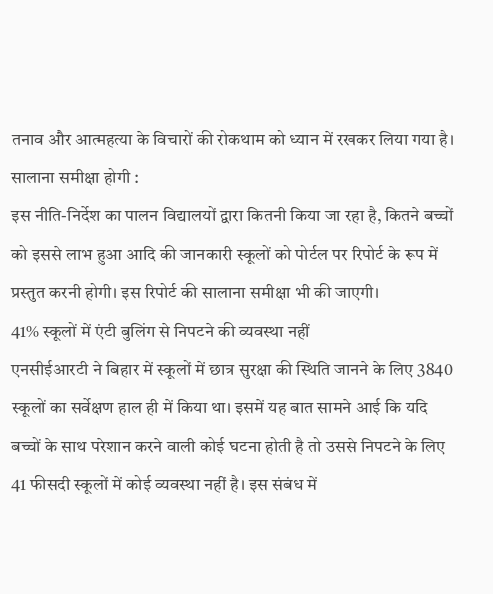तनाव और आत्महत्या के विचारों की रोकथाम को ध्यान में रखकर लिया गया है।
सालाना समीक्षा होगी :
इस नीति-निर्देश का पालन विद्यालयों द्वारा कितनी किया जा रहा है, कितने बच्चों को इससे लाभ हुआ आदि की जानकारी स्कूलों को पोर्टल पर रिपोर्ट के रूप में प्रस्तुत करनी होगी। इस रिपोर्ट की सालाना समीक्षा भी की जाएगी।
41% स्कूलों में एंटी बुलिंग से निपटने की व्यवस्था नहीं
एनसीईआरटी ने बिहार में स्कूलों में छात्र सुरक्षा की स्थिति जानने के लिए 3840 स्कूलों का सर्वेक्षण हाल ही में किया था। इसमें यह बात सामने आई कि यदि बच्चों के साथ परेशान करने वाली कोई घटना होती है तो उससे निपटने के लिए 41 फीसदी स्कूलों में कोई व्यवस्था नहीं है। इस संबंध में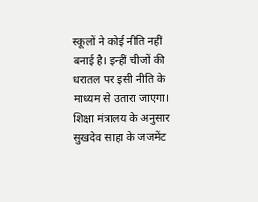स्कूलों ने कोई नीति नहीं बनाई है। इन्हीं चीजों की धरातल पर इसी नीति के माध्यम से उतारा जाएगा। शिक्षा मंत्रालय के अनुसार सुखदेव साहा के जजमेंट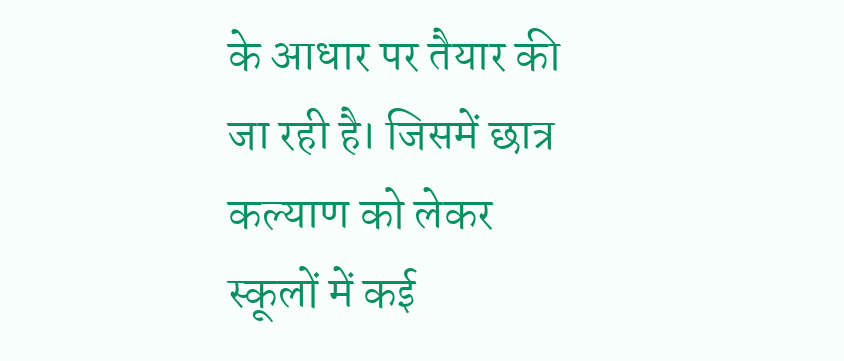के आधार पर तैयार की जा रही है। जिसमें छात्र कल्याण को लेकर स्कूलों में कई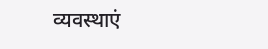व्यवस्थाएं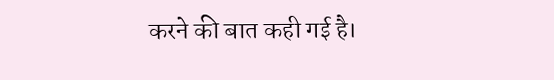करने की बात कही गई है।